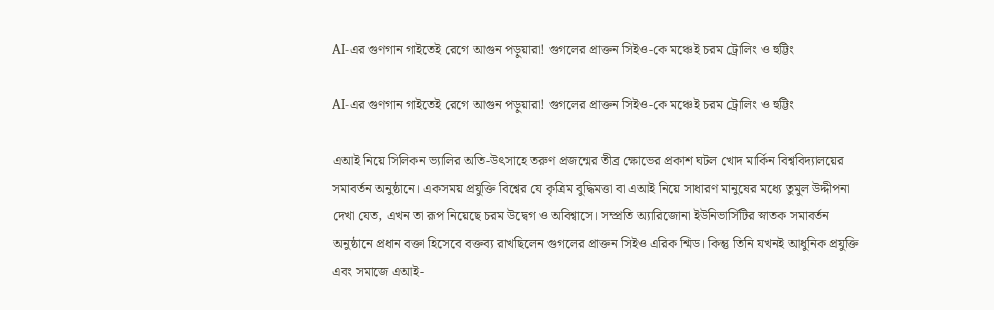AI-এর গুণগান গাইতেই রেগে আগুন পড়ুয়ারা! গুগলের প্রাক্তন সিইও-কে মঞ্চেই চরম ট্রোলিং ও হুট্টিং

AI-এর গুণগান গাইতেই রেগে আগুন পড়ুয়ারা! গুগলের প্রাক্তন সিইও-কে মঞ্চেই চরম ট্রোলিং ও হুট্টিং

এআই নিয়ে সিলিকন ভ্যালির অতি-উৎসাহে তরুণ প্রজন্মের তীব্র ক্ষোভের প্রকাশ ঘটল খোদ মার্কিন বিশ্ববিদ্যালয়ের সমাবর্তন অনুষ্ঠানে। একসময় প্রযুক্তি বিশ্বের যে কৃত্রিম বুদ্ধিমত্তা বা এআই নিয়ে সাধারণ মানুষের মধ্যে তুমুল উদ্দীপনা দেখা যেত, এখন তা রূপ নিয়েছে চরম উদ্বেগ ও অবিশ্বাসে। সম্প্রতি অ্যারিজোনা ইউনিভার্সিটির স্নাতক সমাবর্তন অনুষ্ঠানে প্রধান বক্তা হিসেবে বক্তব্য রাখছিলেন গুগলের প্রাক্তন সিইও এরিক শ্মিড। কিন্তু তিনি যখনই আধুনিক প্রযুক্তি এবং সমাজে এআই-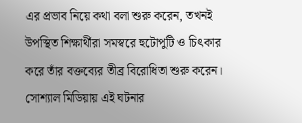এর প্রভাব নিয়ে কথা বলা শুরু করেন, তখনই উপস্থিত শিক্ষার্থীরা সমস্বরে হুটোপুটি ও চিৎকার করে তাঁর বক্তব্যের তীব্র বিরোধিতা শুরু করেন। সোশ্যাল মিডিয়ায় এই ঘটনার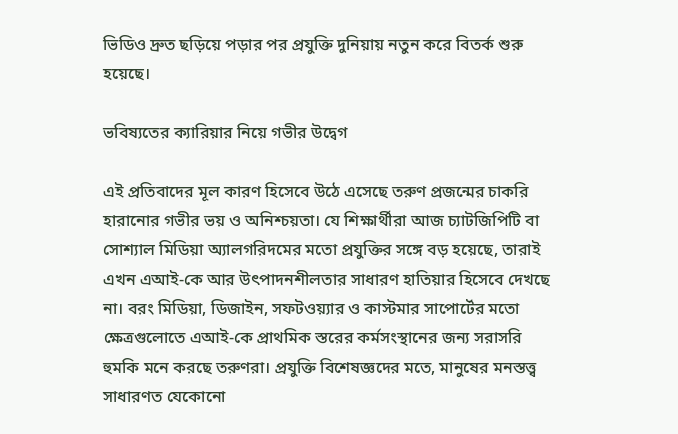ভিডিও দ্রুত ছড়িয়ে পড়ার পর প্রযুক্তি দুনিয়ায় নতুন করে বিতর্ক শুরু হয়েছে।

ভবিষ্যতের ক্যারিয়ার নিয়ে গভীর উদ্বেগ

এই প্রতিবাদের মূল কারণ হিসেবে উঠে এসেছে তরুণ প্রজন্মের চাকরি হারানোর গভীর ভয় ও অনিশ্চয়তা। যে শিক্ষার্থীরা আজ চ্যাটজিপিটি বা সোশ্যাল মিডিয়া অ্যালগরিদমের মতো প্রযুক্তির সঙ্গে বড় হয়েছে, তারাই এখন এআই-কে আর উৎপাদনশীলতার সাধারণ হাতিয়ার হিসেবে দেখছে না। বরং মিডিয়া, ডিজাইন, সফটওয়্যার ও কাস্টমার সাপোর্টের মতো ক্ষেত্রগুলোতে এআই-কে প্রাথমিক স্তরের কর্মসংস্থানের জন্য সরাসরি হুমকি মনে করছে তরুণরা। প্রযুক্তি বিশেষজ্ঞদের মতে, মানুষের মনস্তত্ত্ব সাধারণত যেকোনো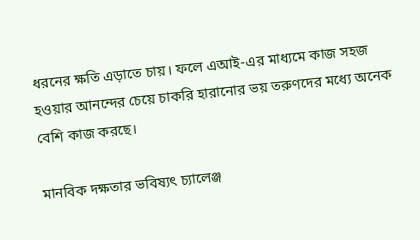ধরনের ক্ষতি এড়াতে চায়। ফলে এআই-এর মাধ্যমে কাজ সহজ হওয়ার আনন্দের চেয়ে চাকরি হারানোর ভয় তরুণদের মধ্যে অনেক বেশি কাজ করছে।

মানবিক দক্ষতার ভবিষ্যৎ চ্যালেঞ্জ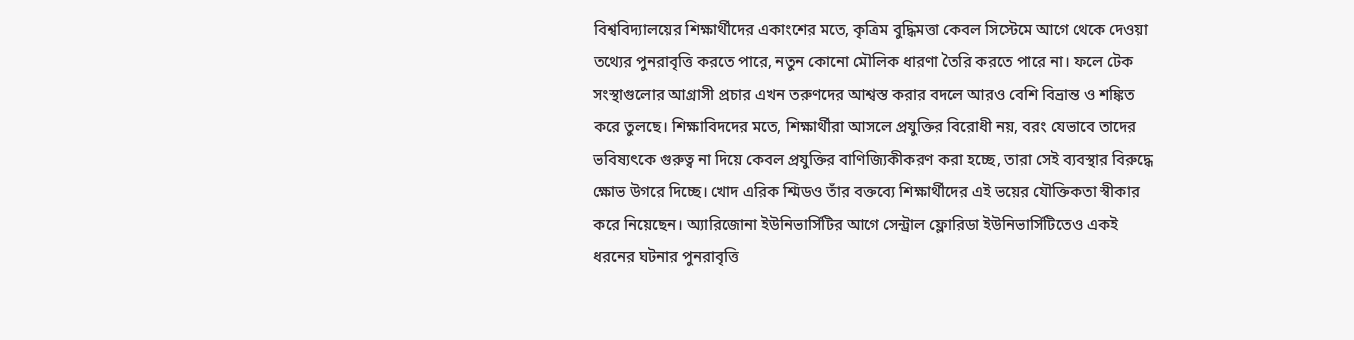বিশ্ববিদ্যালয়ের শিক্ষার্থীদের একাংশের মতে, কৃত্রিম বুদ্ধিমত্তা কেবল সিস্টেমে আগে থেকে দেওয়া তথ্যের পুনরাবৃত্তি করতে পারে, নতুন কোনো মৌলিক ধারণা তৈরি করতে পারে না। ফলে টেক সংস্থাগুলোর আগ্রাসী প্রচার এখন তরুণদের আশ্বস্ত করার বদলে আরও বেশি বিভ্রান্ত ও শঙ্কিত করে তুলছে। শিক্ষাবিদদের মতে, শিক্ষার্থীরা আসলে প্রযুক্তির বিরোধী নয়, বরং যেভাবে তাদের ভবিষ্যৎকে গুরুত্ব না দিয়ে কেবল প্রযুক্তির বাণিজ্যিকীকরণ করা হচ্ছে, তারা সেই ব্যবস্থার বিরুদ্ধে ক্ষোভ উগরে দিচ্ছে। খোদ এরিক শ্মিডও তাঁর বক্তব্যে শিক্ষার্থীদের এই ভয়ের যৌক্তিকতা স্বীকার করে নিয়েছেন। অ্যারিজোনা ইউনিভার্সিটির আগে সেন্ট্রাল ফ্লোরিডা ইউনিভার্সিটিতেও একই ধরনের ঘটনার পুনরাবৃত্তি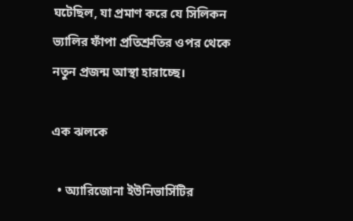ঘটেছিল, যা প্রমাণ করে যে সিলিকন ভ্যালির ফাঁপা প্রতিশ্রুতির ওপর থেকে নতুন প্রজন্ম আস্থা হারাচ্ছে।

এক ঝলকে

  • অ্যারিজোনা ইউনিভার্সিটির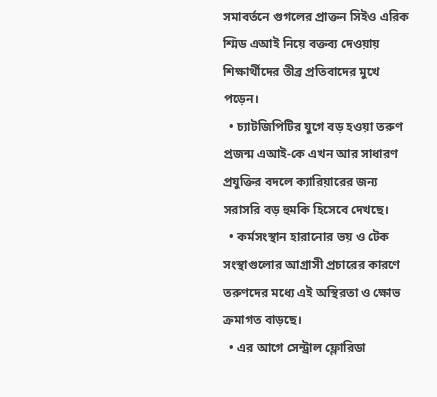সমাবর্তনে গুগলের প্রাক্তন সিইও এরিক শ্মিড এআই নিয়ে বক্তব্য দেওয়ায় শিক্ষার্থীদের তীব্র প্রতিবাদের মুখে পড়েন।
  • চ্যাটজিপিটির যুগে বড় হওয়া তরুণ প্রজন্ম এআই-কে এখন আর সাধারণ প্রযুক্তির বদলে ক্যারিয়ারের জন্য সরাসরি বড় হুমকি হিসেবে দেখছে।
  • কর্মসংস্থান হারানোর ভয় ও টেক সংস্থাগুলোর আগ্রাসী প্রচারের কারণে তরুণদের মধ্যে এই অস্থিরতা ও ক্ষোভ ক্রমাগত বাড়ছে।
  • এর আগে সেন্ট্রাল ফ্লোরিডা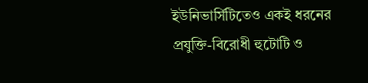ইউনিভার্সিটিতেও একই ধরনের প্রযুক্তি-বিরোধী হুটোটি ও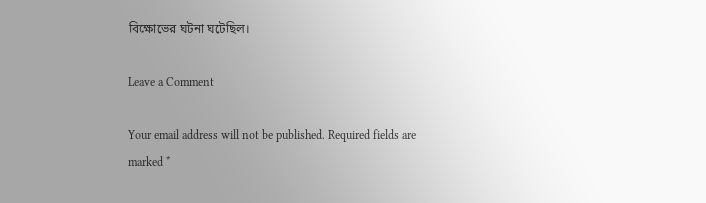বিক্ষোভের ঘটনা ঘটেছিল।

Leave a Comment

Your email address will not be published. Required fields are marked *